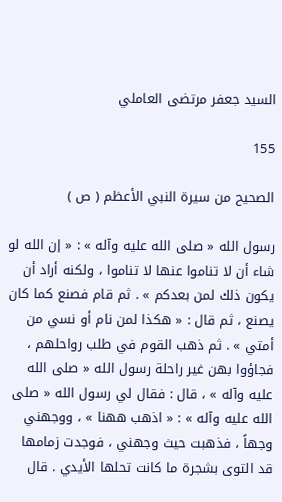السيد جعفر مرتضى العاملي

155

الصحيح من سيرة النبي الأعظم ( ص )

رسول الله « صلى الله عليه وآله » : « إن الله لو شاء أن لا تناموا عنها لا تناموا ، ولكنه أراد أن يكون ذلك لمن بعدكم » . ثم قام فصنع كما كان يصنع ، ثم قال : « هكذا لمن نام أو نسي من أمتي » . ثم ذهب القوم في طلب رواحلهم ، فجاؤوا بهن غير راحلة رسول الله « صلى الله عليه وآله » ، قال : فقال لي رسول الله « صلى الله عليه وآله » : « اذهب ههنا » ، ووجهني وجهاً ، فذهبت حيث وجهني ، فوجدت زمامها قد التوى بشجرة ما كانت تحلها الأيدي . قال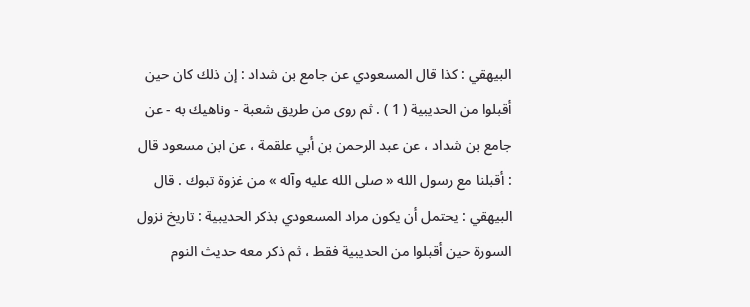البيهقي : كذا قال المسعودي عن جامع بن شداد : إن ذلك كان حين أقبلوا من الحديبية ( 1 ) . ثم روى من طريق شعبة - وناهيك به - عن جامع بن شداد ، عن عبد الرحمن بن أبي علقمة ، عن ابن مسعود قال : أقبلنا مع رسول الله « صلى الله عليه وآله » من غزوة تبوك . قال البيهقي : يحتمل أن يكون مراد المسعودي بذكر الحديبية : تاريخ نزول السورة حين أقبلوا من الحديبية فقط ، ثم ذكر معه حديث النوم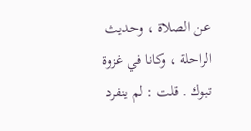عن الصلاة ، وحديث الراحلة ، وكانا في غزوة تبوك . قلت : لم ينفرد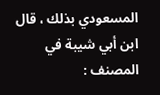المسعودي بذلك ، قال ابن أبي شيبة في المصنف :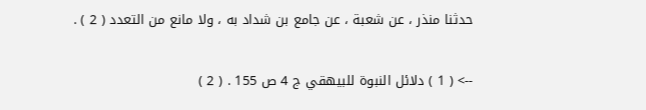حدثنا منذر ، عن شعبة ، عن جامع بن شداد به ، ولا مانع من التعدد ( 2 ) .

--> ( 1 ) دلائل النبوة للبيهقي ج 4 ص 155 . ( 2 )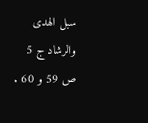سبل الهدى والرشاد ج 5 ص 59 و 60 .